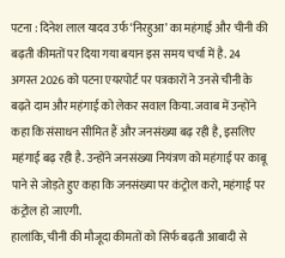पटना : दिनेश लाल यादव उर्फ ‘निरहुआ’ का महंगाई और चीनी की बढ़ती कीमतों पर दिया गया बयान इस समय चर्चा में है. 24 अगस्त 2026 को पटना एयरपोर्ट पर पत्रकारों ने उनसे चीनी के बढ़ते दाम और महंगाई को लेकर सवाल किया. जवाब में उन्होंने कहा कि संसाधन सीमित हैं और जनसंख्या बढ़ रही है, इसलिए महंगाई बढ़ रही है. उन्होंने जनसंख्या नियंत्रण को महंगाई पर काबू पाने से जोड़ते हुए कहा कि जनसंख्या पर कंट्रोल करो, महंगाई पर कंट्रोल हो जाएगी.
हालांकि, चीनी की मौजूदा कीमतों को सिर्फ बढ़ती आबादी से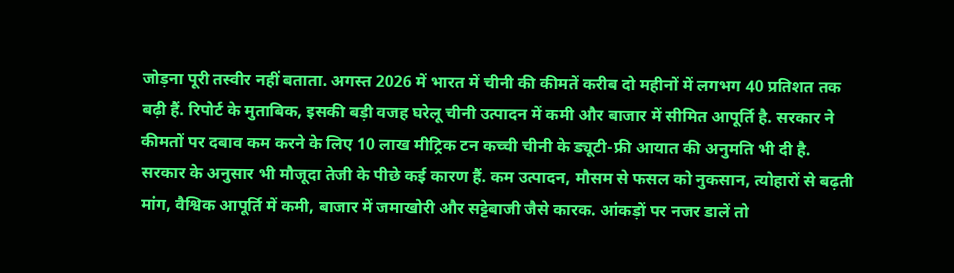जोड़ना पूरी तस्वीर नहीं बताता. अगस्त 2026 में भारत में चीनी की कीमतें करीब दो महीनों में लगभग 40 प्रतिशत तक बढ़ी हैं. रिपोर्ट के मुताबिक, इसकी बड़ी वजह घरेलू चीनी उत्पादन में कमी और बाजार में सीमित आपूर्ति है. सरकार ने कीमतों पर दबाव कम करने के लिए 10 लाख मीट्रिक टन कच्ची चीनी के ड्यूटी-फ्री आयात की अनुमति भी दी है.
सरकार के अनुसार भी मौजूदा तेजी के पीछे कई कारण हैं. कम उत्पादन, मौसम से फसल को नुकसान, त्योहारों से बढ़ती मांग, वैश्विक आपूर्ति में कमी, बाजार में जमाखोरी और सट्टेबाजी जैसे कारक. आंकड़ों पर नजर डालें तो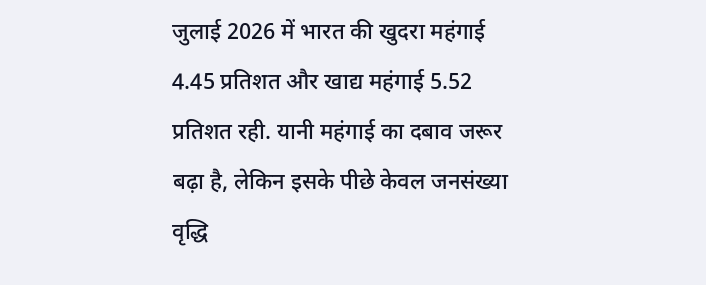जुलाई 2026 में भारत की खुदरा महंगाई 4.45 प्रतिशत और खाद्य महंगाई 5.52 प्रतिशत रही. यानी महंगाई का दबाव जरूर बढ़ा है, लेकिन इसके पीछे केवल जनसंख्या वृद्धि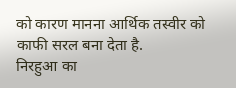को कारण मानना आर्थिक तस्वीर को काफी सरल बना देता है.
निरहुआ का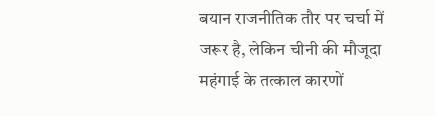बयान राजनीतिक तौर पर चर्चा में जरूर है, लेकिन चीनी की मौजूदा महंगाई के तत्काल कारणों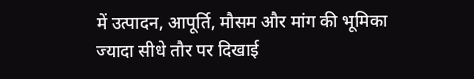में उत्पादन, आपूर्ति, मौसम और मांग की भूमिका ज्यादा सीधे तौर पर दिखाई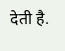देती है.